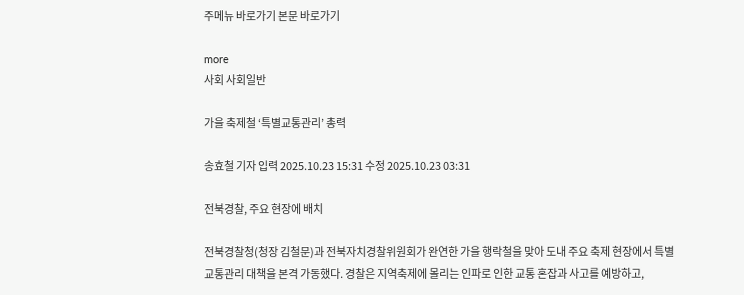주메뉴 바로가기 본문 바로가기

more
사회 사회일반

가을 축제철 ‘특별교통관리’ 총력

송효철 기자 입력 2025.10.23 15:31 수정 2025.10.23 03:31

전북경찰, 주요 현장에 배치

전북경찰청(청장 김철문)과 전북자치경찰위원회가 완연한 가을 행락철을 맞아 도내 주요 축제 현장에서 특별교통관리 대책을 본격 가동했다. 경찰은 지역축제에 몰리는 인파로 인한 교통 혼잡과 사고를 예방하고,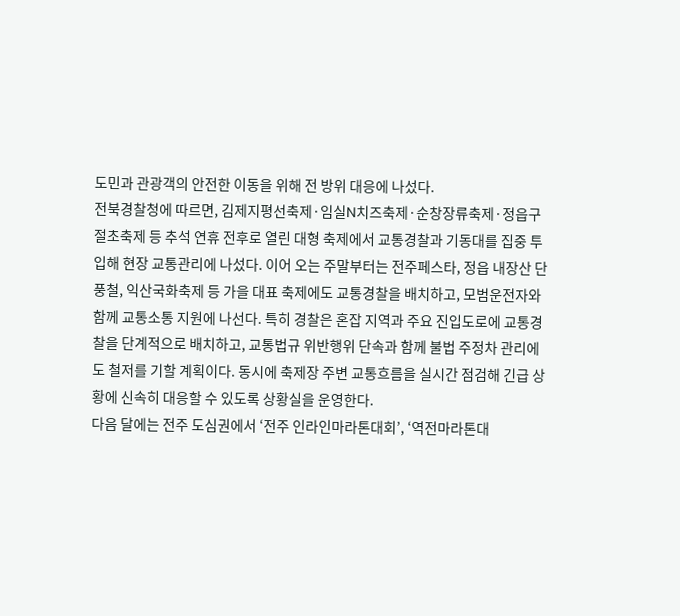도민과 관광객의 안전한 이동을 위해 전 방위 대응에 나섰다.
전북경찰청에 따르면, 김제지평선축제·임실N치즈축제·순창장류축제·정읍구절초축제 등 추석 연휴 전후로 열린 대형 축제에서 교통경찰과 기동대를 집중 투입해 현장 교통관리에 나섰다. 이어 오는 주말부터는 전주페스타, 정읍 내장산 단풍철, 익산국화축제 등 가을 대표 축제에도 교통경찰을 배치하고, 모범운전자와 함께 교통소통 지원에 나선다. 특히 경찰은 혼잡 지역과 주요 진입도로에 교통경찰을 단계적으로 배치하고, 교통법규 위반행위 단속과 함께 불법 주정차 관리에도 철저를 기할 계획이다. 동시에 축제장 주변 교통흐름을 실시간 점검해 긴급 상황에 신속히 대응할 수 있도록 상황실을 운영한다.
다음 달에는 전주 도심권에서 ‘전주 인라인마라톤대회’, ‘역전마라톤대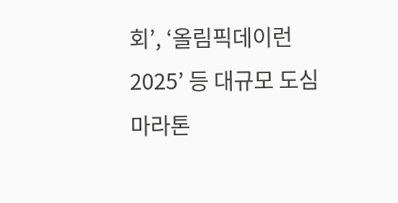회’, ‘올림픽데이런 2025’ 등 대규모 도심 마라톤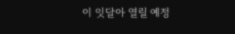이 잇달아 열릴 예정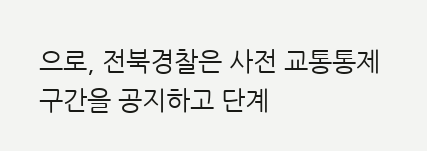으로, 전북경찰은 사전 교통통제 구간을 공지하고 단계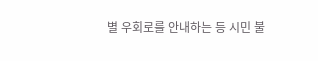별 우회로를 안내하는 등 시민 불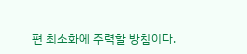편 최소화에 주력할 방침이다.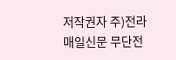저작권자 주)전라매일신문 무단전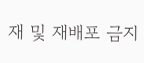재 및 재배포 금지